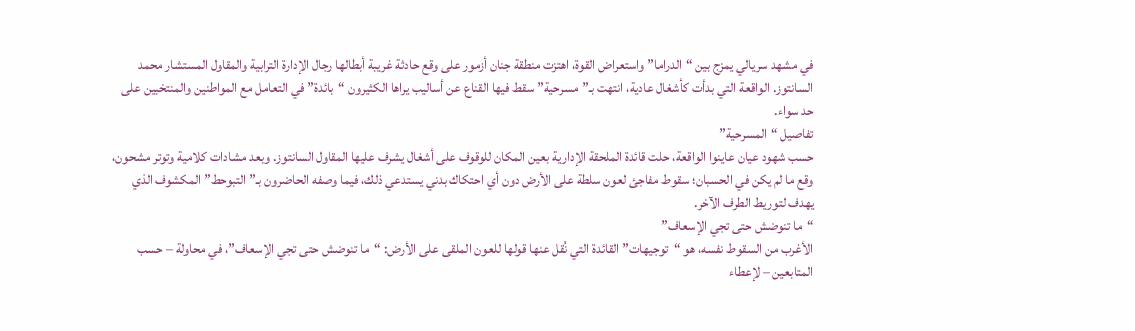في مشهد سريالي يمزج بين “الدراما” واستعراض القوة، اهتزت منطقة جنان أزمور على وقع حادثة غريبة أبطالها رجال الإدارة الترابية والمقاول المستشار محمد السانتوز. الواقعة التي بدأت كأشغال عادية، انتهت بـ”مسرحية” سقط فيها القناع عن أساليب يراها الكثيرون “بائدة” في التعامل مع المواطنين والمنتخبين على حد سواء.
تفاصيل “المسرحية”
حسب شهود عيان عاينوا الواقعة، حلت قائدة الملحقة الإدارية بعين المكان للوقوف على أشغال يشرف عليها المقاول السانتوز. وبعد مشادات كلامية وتوتر مشحون، وقع ما لم يكن في الحسبان؛ سقوط مفاجئ لعون سلطة على الأرض دون أي احتكاك بدني يستدعي ذلك، فيما وصفه الحاضرون بـ”التبوحط” المكشوف الذي يهدف لتوريط الطرف الآخر.
“ما تنوضش حتى تجي الإسعاف”
الأغرب من السقوط نفسه، هو “توجيهات” القائدة التي نُقل عنها قولها للعون الملقى على الأرض: “ما تنوضش حتى تجي الإسعاف”، في محاولة – حسب المتابعين – لإعطاء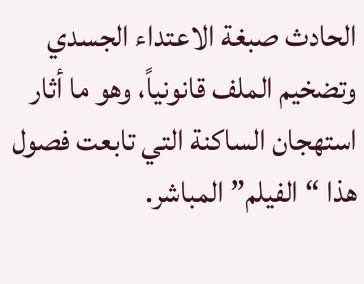الحادث صبغة الاعتداء الجسدي وتضخيم الملف قانونياً، وهو ما أثار استهجان الساكنة التي تابعت فصول هذا “الفيلم” المباشر.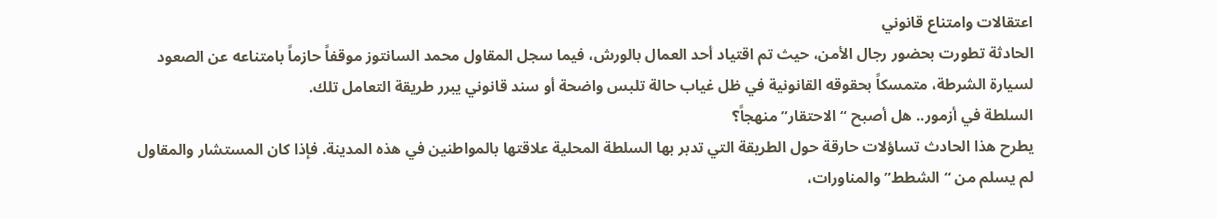اعتقالات وامتناع قانوني
الحادثة تطورت بحضور رجال الأمن، حيث تم اقتياد أحد العمال بالورش، فيما سجل المقاول محمد السانتوز موقفاً حازماً بامتناعه عن الصعود لسيارة الشرطة، متمسكاً بحقوقه القانونية في ظل غياب حالة تلبس واضحة أو سند قانوني يبرر طريقة التعامل تلك.
السلطة في أزمور.. هل أصبح “الاحتقار” منهجاً؟
يطرح هذا الحادث تساؤلات حارقة حول الطريقة التي تدبر بها السلطة المحلية علاقتها بالمواطنين في هذه المدينة. فإذا كان المستشار والمقاول لم يسلم من “الشطط” والمناورات،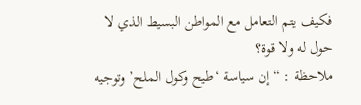فكيف يتم التعامل مع المواطن البسيط الذي لا حول له ولا قوة؟
ملاحظة : “إن سياسة ‘طيح وكول الملح’ وتوجيه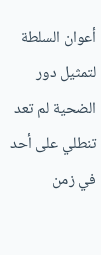أعوان السلطة لتمثيل دور الضحية لم تعد تنطلي على أحد في زمن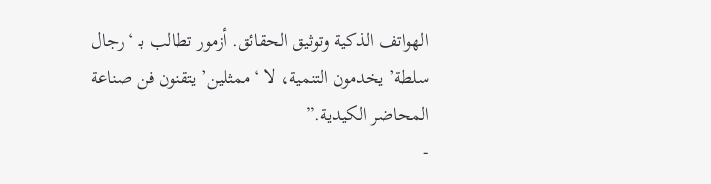الهواتف الذكية وتوثيق الحقائق. أزمور تطالب بـ ‘رجال سلطة’ يخدمون التنمية، لا ‘ممثلين’ يتقنون فن صناعة المحاضر الكيدية.”
-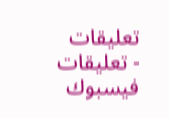تعليقات
- تعليقات فيسبوك